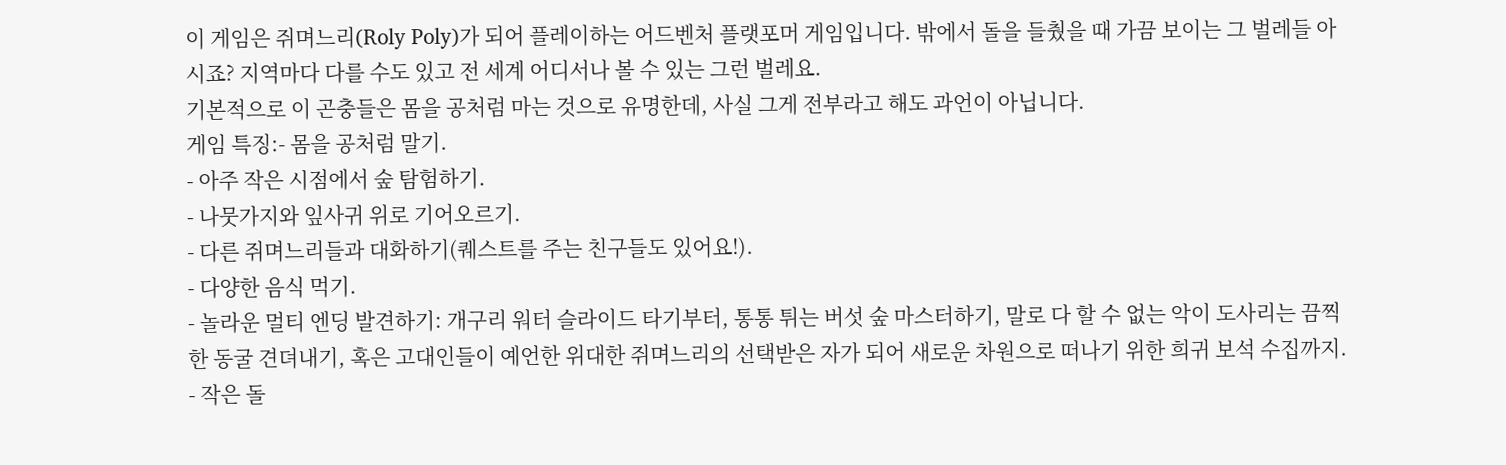이 게임은 쥐며느리(Roly Poly)가 되어 플레이하는 어드벤처 플랫포머 게임입니다. 밖에서 돌을 들췄을 때 가끔 보이는 그 벌레들 아시죠? 지역마다 다를 수도 있고 전 세계 어디서나 볼 수 있는 그런 벌레요.
기본적으로 이 곤충들은 몸을 공처럼 마는 것으로 유명한데, 사실 그게 전부라고 해도 과언이 아닙니다.
게임 특징:- 몸을 공처럼 말기.
- 아주 작은 시점에서 숲 탐험하기.
- 나뭇가지와 잎사귀 위로 기어오르기.
- 다른 쥐며느리들과 대화하기(퀘스트를 주는 친구들도 있어요!).
- 다양한 음식 먹기.
- 놀라운 멀티 엔딩 발견하기: 개구리 워터 슬라이드 타기부터, 통통 튀는 버섯 숲 마스터하기, 말로 다 할 수 없는 악이 도사리는 끔찍한 동굴 견뎌내기, 혹은 고대인들이 예언한 위대한 쥐며느리의 선택받은 자가 되어 새로운 차원으로 떠나기 위한 희귀 보석 수집까지.
- 작은 돌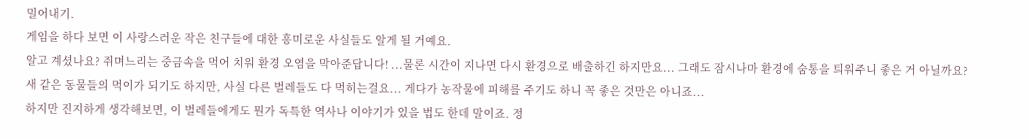밀어내기.
게임을 하다 보면 이 사랑스러운 작은 친구들에 대한 흥미로운 사실들도 알게 될 거예요.
알고 계셨나요? 쥐며느리는 중금속을 먹어 치워 환경 오염을 막아준답니다! ...물론 시간이 지나면 다시 환경으로 배출하긴 하지만요... 그래도 잠시나마 환경에 숨통을 틔워주니 좋은 거 아닐까요?
새 같은 동물들의 먹이가 되기도 하지만, 사실 다른 벌레들도 다 먹히는걸요... 게다가 농작물에 피해를 주기도 하니 꼭 좋은 것만은 아니죠...
하지만 진지하게 생각해보면, 이 벌레들에게도 뭔가 독특한 역사나 이야기가 있을 법도 한데 말이죠. 정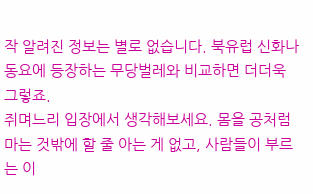작 알려진 정보는 별로 없습니다. 북유럽 신화나 동요에 등장하는 무당벌레와 비교하면 더더욱 그렇죠.
쥐며느리 입장에서 생각해보세요. 몸을 공처럼 마는 것밖에 할 줄 아는 게 없고, 사람들이 부르는 이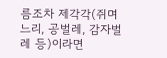름조차 제각각(쥐며느리, 공벌레, 감자벌레 등)이라면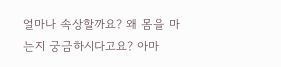얼마나 속상할까요? 왜 몸을 마는지 궁금하시다고요? 아마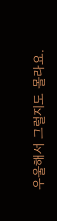우울해서 그럴지도 몰라요.